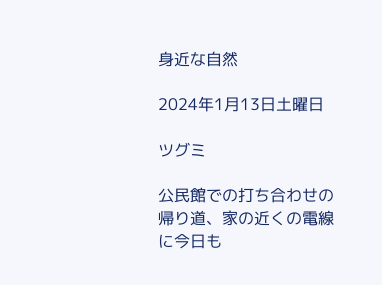身近な自然

2024年1月13日土曜日

ツグミ

公民館での打ち合わせの帰り道、家の近くの電線に今日も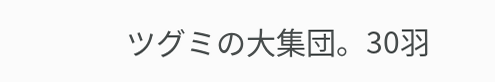ツグミの大集団。30羽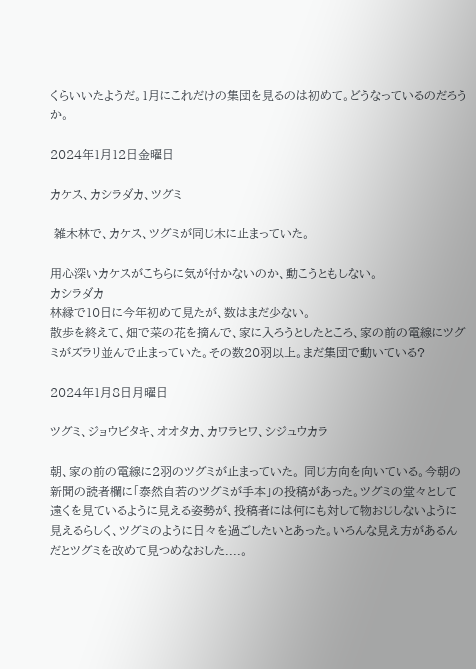くらいいたようだ。1月にこれだけの集団を見るのは初めて。どうなっているのだろうか。

2024年1月12日金曜日

カケス、カシラダカ、ツグミ

 雑木林で、カケス、ツグミが同じ木に止まっていた。

用心深いカケスがこちらに気が付かないのか、動こうともしない。
カシラダカ
林縁で10日に今年初めて見たが、数はまだ少ない。
散歩を終えて、畑で菜の花を摘んで、家に入ろうとしたところ、家の前の電線にツグミがズラリ並んで止まっていた。その数20羽以上。まだ集団で動いている?

2024年1月8日月曜日

ツグミ、ジョウビタキ、オオタカ、カワラヒワ、シジュウカラ

朝、家の前の電線に2羽のツグミが止まっていた。 同じ方向を向いている。今朝の新聞の読者欄に「泰然自若のツグミが手本」の投稿があった。ツグミの堂々として遠くを見ているように見える姿勢が、投稿者には何にも対して物おじしないように見えるらしく、ツグミのように日々を過ごしたいとあった。いろんな見え方があるんだとツグミを改めて見つめなおした....。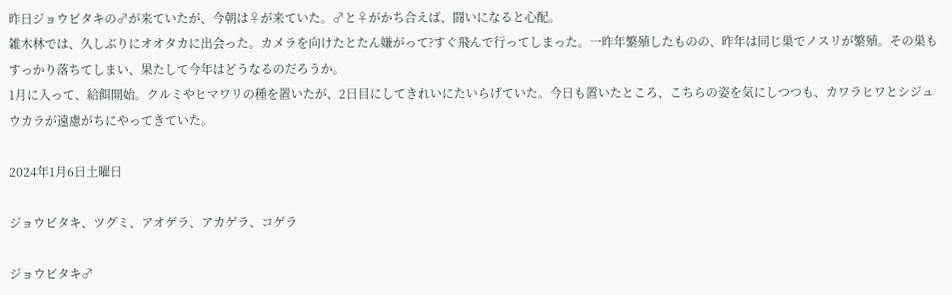昨日ジョウビタキの♂が来ていたが、今朝は♀が来ていた。♂と♀がかち合えば、闘いになると心配。
雑木林では、久しぶりにオオタカに出会った。カメラを向けたとたん嫌がって?すぐ飛んで行ってしまった。一昨年繁殖したものの、昨年は同じ巣でノスリが繁殖。その巣もすっかり落ちてしまい、果たして今年はどうなるのだろうか。
1月に入って、給餌開始。クルミやヒマワリの種を置いたが、2日目にしてきれいにたいらげていた。今日も置いたところ、こちらの姿を気にしつつも、カワラヒワとシジュウカラが遠慮がちにやってきていた。

2024年1月6日土曜日

ジョウビタキ、ツグミ、アオゲラ、アカゲラ、コゲラ

ジョウビタキ♂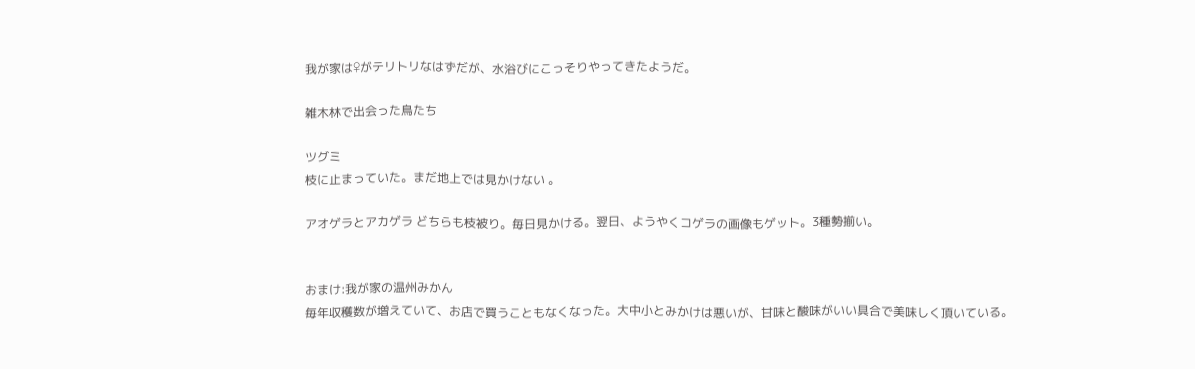我が家は♀がテリトリなはずだが、水浴びにこっそりやってきたようだ。

雑木林で出会った鳥たち

ツグミ
枝に止まっていた。まだ地上では見かけない 。

アオゲラとアカゲラ どちらも枝被り。毎日見かける。翌日、ようやくコゲラの画像もゲット。3種勢揃い。


おまけ:我が家の温州みかん
毎年収穫数が増えていて、お店で買うこともなくなった。大中小とみかけは悪いが、甘味と酸味がいい具合で美味しく頂いている。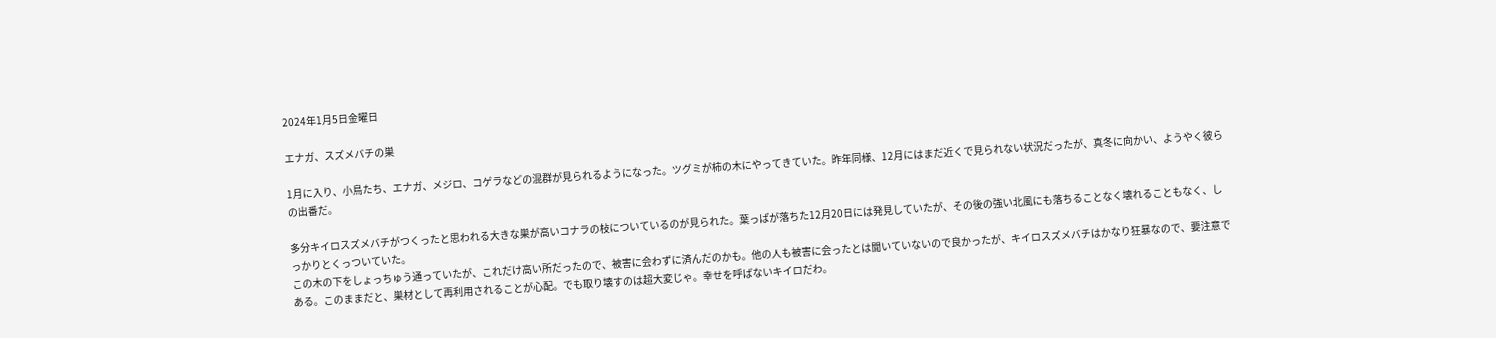2024年1月5日金曜日

エナガ、スズメバチの巣

1月に入り、小鳥たち、エナガ、メジロ、コゲラなどの混群が見られるようになった。ツグミが柿の木にやってきていた。昨年同様、12月にはまだ近くで見られない状況だったが、真冬に向かい、ようやく彼らの出番だ。

多分キイロスズメバチがつくったと思われる大きな巣が高いコナラの枝についているのが見られた。葉っぱが落ちた12月20日には発見していたが、その後の強い北風にも落ちることなく壊れることもなく、しっかりとくっついていた。
この木の下をしょっちゅう通っていたが、これだけ高い所だったので、被害に会わずに済んだのかも。他の人も被害に会ったとは聞いていないので良かったが、キイロスズメバチはかなり狂暴なので、要注意である。このままだと、巣材として再利用されることが心配。でも取り壊すのは超大変じゃ。幸せを呼ばないキイロだわ。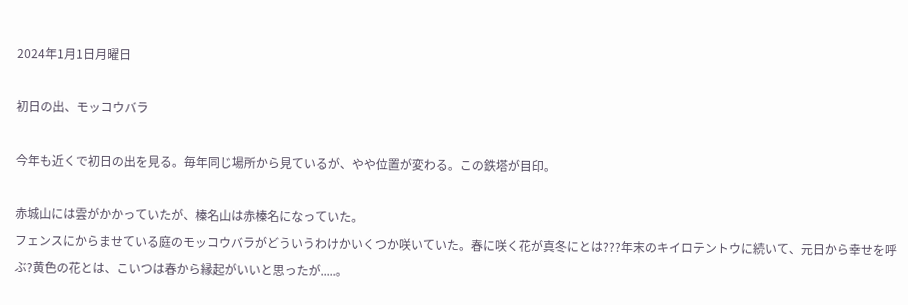2024年1月1日月曜日

初日の出、モッコウバラ

今年も近くで初日の出を見る。毎年同じ場所から見ているが、やや位置が変わる。この鉄塔が目印。

赤城山には雲がかかっていたが、榛名山は赤榛名になっていた。
フェンスにからませている庭のモッコウバラがどういうわけかいくつか咲いていた。春に咲く花が真冬にとは???年末のキイロテントウに続いて、元日から幸せを呼ぶ?黄色の花とは、こいつは春から縁起がいいと思ったが.....。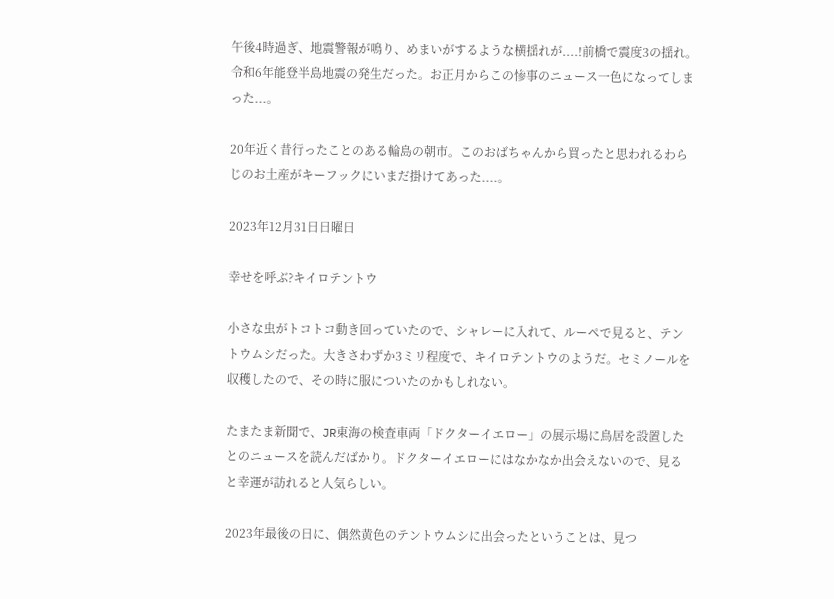午後4時過ぎ、地震警報が鳴り、めまいがするような横揺れが....!前橋で震度3の揺れ。令和6年能登半島地震の発生だった。お正月からこの惨事のニュース一色になってしまった...。

20年近く昔行ったことのある輪島の朝市。このおばちゃんから買ったと思われるわらじのお土産がキーフックにいまだ掛けてあった....。

2023年12月31日日曜日

幸せを呼ぶ?キイロテントウ

小さな虫がトコトコ動き回っていたので、シャレーに入れて、ルーペで見ると、テントウムシだった。大きさわずか3ミリ程度で、キイロテントウのようだ。セミノールを収穫したので、その時に服についたのかもしれない。

たまたま新聞で、JR東海の検査車両「ドクターイエロー」の展示場に鳥居を設置したとのニュースを読んだばかり。ドクターイエローにはなかなか出会えないので、見ると幸運が訪れると人気らしい。

2023年最後の日に、偶然黄色のテントウムシに出会ったということは、見つ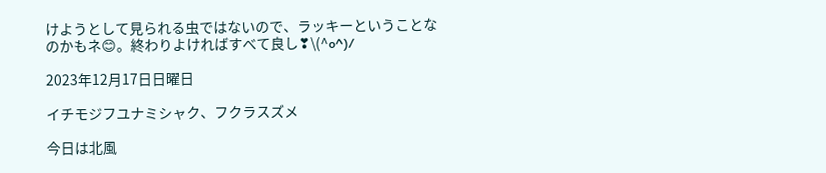けようとして見られる虫ではないので、ラッキーということなのかもネ😊。終わりよければすべて良し❣\(^o^)/

2023年12月17日日曜日

イチモジフユナミシャク、フクラスズメ

今日は北風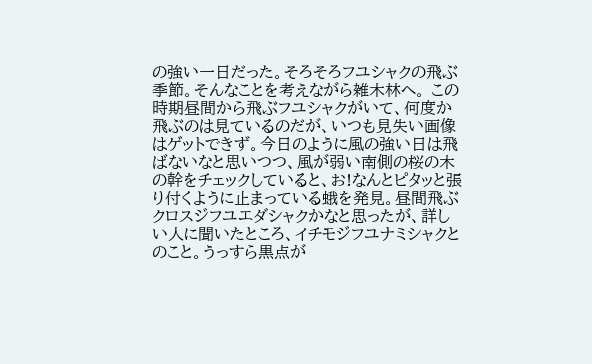の強い一日だった。そろそろフユシャクの飛ぶ季節。そんなことを考えながら雑木林へ。 この時期昼間から飛ぶフユシャクがいて、何度か飛ぶのは見ているのだが、いつも見失い画像はゲットできず。今日のように風の強い日は飛ばないなと思いつつ、風が弱い南側の桜の木の幹をチェックしていると、お!なんとピタッと張り付くように止まっている蛾を発見。昼間飛ぶクロスジフユエダシャクかなと思ったが、詳しい人に聞いたところ、イチモジフユナミシャクとのこと。うっすら黒点が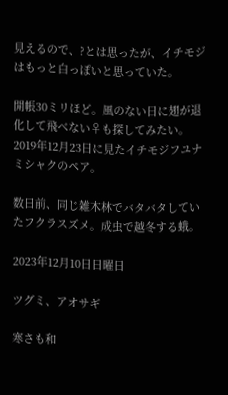見えるので、?とは思ったが、イチモジはもっと白っぽいと思っていた。

開帳30ミリほど。風のない日に翅が退化して飛べない♀も探してみたい。
2019年12月23日に見たイチモジフユナミシャクのペア。

数日前、同じ雑木林でバタバタしていたフクラスズメ。成虫で越冬する蛾。

2023年12月10日日曜日

ツグミ、アオサギ

寒さも和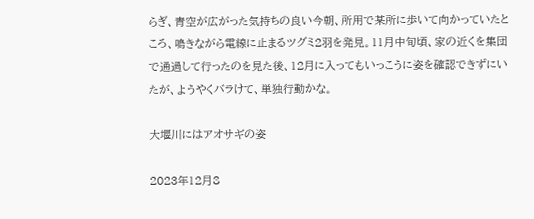らぎ、青空が広がった気持ちの良い今朝、所用で某所に歩いて向かっていたところ、鳴きながら電線に止まるツグミ2羽を発見。11月中旬頃、家の近くを集団で通過して行ったのを見た後、12月に入ってもいっこうに姿を確認できずにいたが、ようやくバラけて、単独行動かな。

大堰川にはアオサギの姿

2023年12月8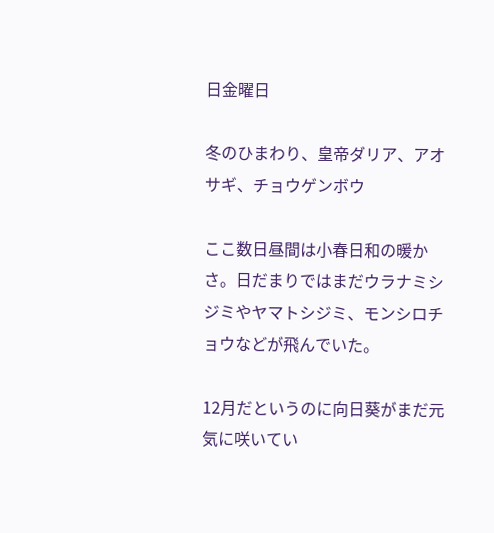日金曜日

冬のひまわり、皇帝ダリア、アオサギ、チョウゲンボウ

ここ数日昼間は小春日和の暖かさ。日だまりではまだウラナミシジミやヤマトシジミ、モンシロチョウなどが飛んでいた。

12月だというのに向日葵がまだ元気に咲いてい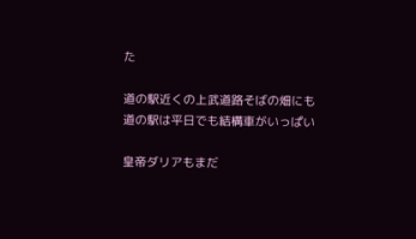た

道の駅近くの上武道路そばの畑にも
道の駅は平日でも結構車がいっぱい

皇帝ダリアもまだ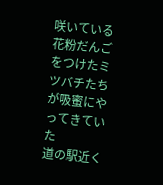咲いている
花粉だんごをつけたミツバチたちが吸蜜にやってきていた
道の駅近く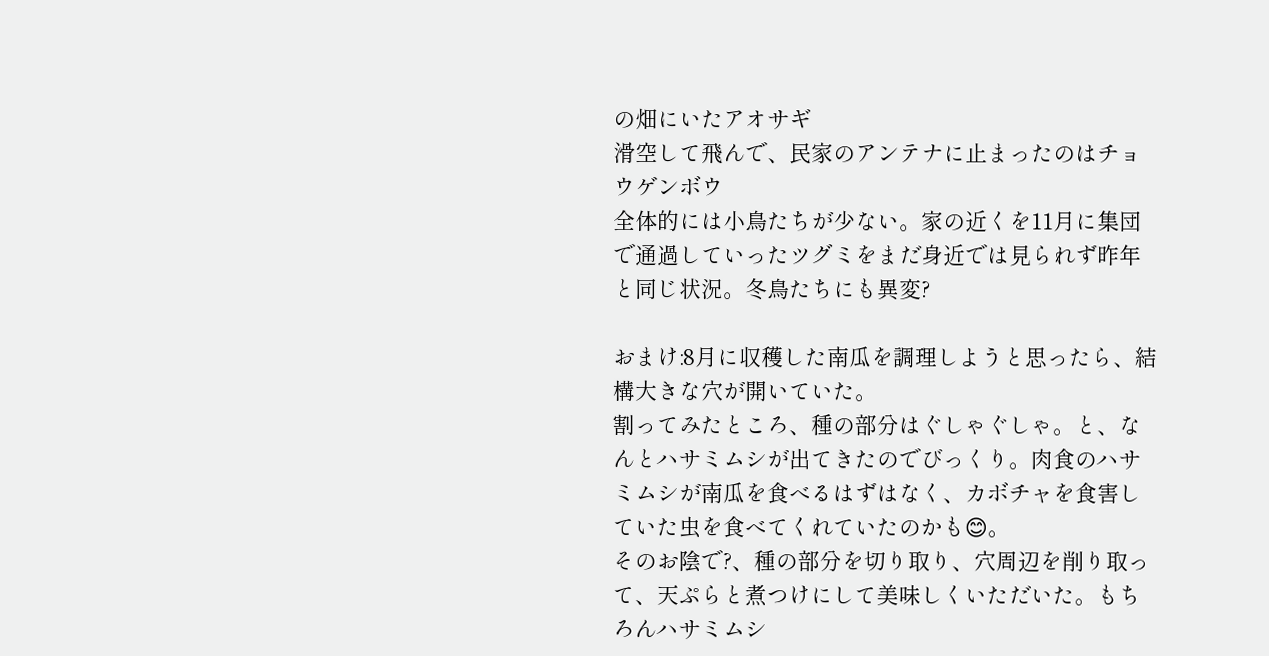の畑にいたアオサギ
滑空して飛んで、民家のアンテナに止まったのはチョウゲンボウ
全体的には小鳥たちが少ない。家の近くを11月に集団で通過していったツグミをまだ身近では見られず昨年と同じ状況。冬鳥たちにも異変?

おまけ:8月に収穫した南瓜を調理しようと思ったら、結構大きな穴が開いていた。
割ってみたところ、種の部分はぐしゃぐしゃ。と、なんとハサミムシが出てきたのでびっくり。肉食のハサミムシが南瓜を食べるはずはなく、カボチャを食害していた虫を食べてくれていたのかも😊。
そのお陰で?、種の部分を切り取り、穴周辺を削り取って、天ぷらと煮つけにして美味しくいただいた。もちろんハサミムシ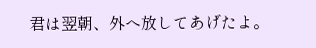君は翌朝、外へ放してあげたよ。